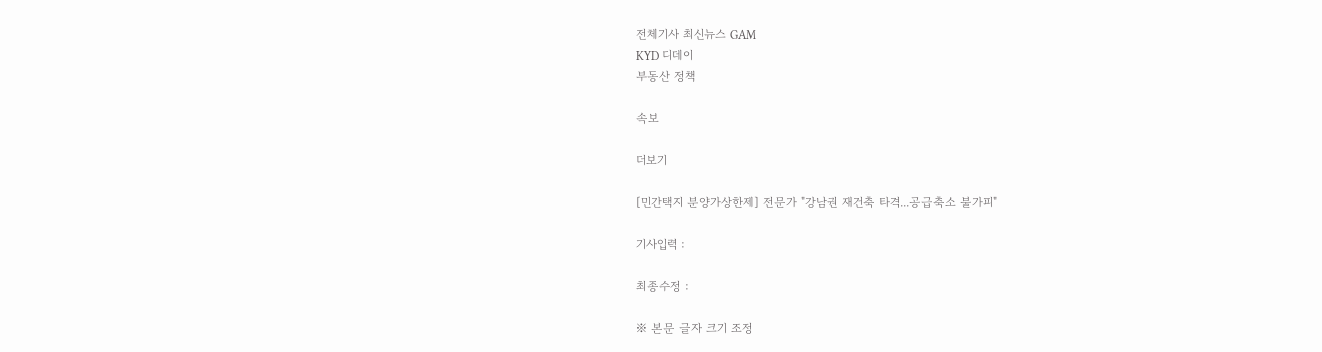전체기사 최신뉴스 GAM
KYD 디데이
부동산 정책

속보

더보기

[민간택지 분양가상한제] 전문가 "강남권 재건축 타격...공급축소 불가피"

기사입력 :

최종수정 :

※ 본문 글자 크기 조정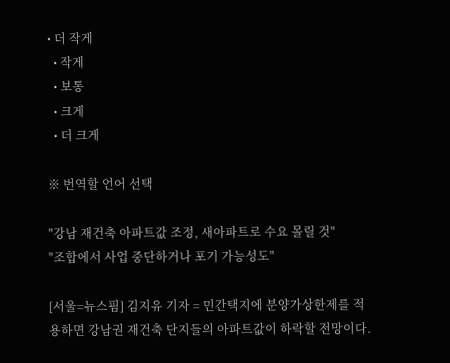• 더 작게
  • 작게
  • 보통
  • 크게
  • 더 크게

※ 번역할 언어 선택

"강남 재건축 아파트값 조정, 새아파트로 수요 몰릴 것"
"조합에서 사업 중단하거나 포기 가능성도"

[서울=뉴스핌] 김지유 기자 = 민간택지에 분양가상한제를 적용하면 강남권 재건축 단지들의 아파트값이 하락할 전망이다.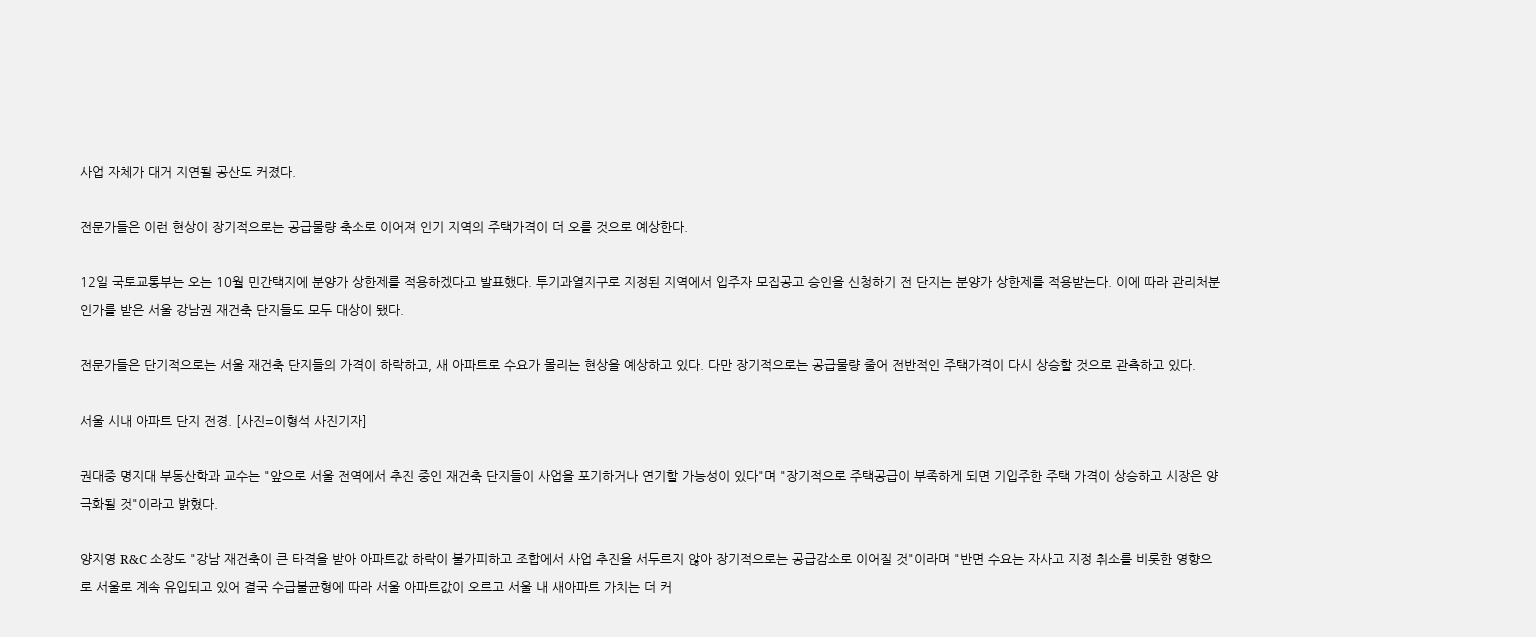사업 자체가 대거 지연될 공산도 커졌다.

전문가들은 이런 현상이 장기적으로는 공급물량 축소로 이어져 인기 지역의 주택가격이 더 오를 것으로 예상한다.

12일 국토교통부는 오는 10월 민간택지에 분양가 상한제를 적용하겠다고 발표했다. 투기과열지구로 지정된 지역에서 입주자 모집공고 승인을 신청하기 전 단지는 분양가 상한제를 적용받는다. 이에 따라 관리처분인가를 받은 서울 강남권 재건축 단지들도 모두 대상이 됐다.

전문가들은 단기적으로는 서울 재건축 단지들의 가격이 하락하고, 새 아파트로 수요가 몰리는 현상을 예상하고 있다. 다만 장기적으로는 공급물량 줄어 전반적인 주택가격이 다시 상승할 것으로 관측하고 있다.

서울 시내 아파트 단지 전경. [사진=이형석 사진기자]

권대중 명지대 부동산학과 교수는 "앞으로 서울 전역에서 추진 중인 재건축 단지들이 사업을 포기하거나 연기할 가능성이 있다"며 "장기적으로 주택공급이 부족하게 되면 기입주한 주택 가격이 상승하고 시장은 양극화될 것"이라고 밝혔다.

양지영 R&C 소장도 "강남 재건축이 큰 타격을 받아 아파트값 하락이 불가피하고 조합에서 사업 추진을 서두르지 않아 장기적으로는 공급감소로 이어질 것"이라며 "반면 수요는 자사고 지정 취소를 비롯한 영향으로 서울로 계속 유입되고 있어 결국 수급불균형에 따라 서울 아파트값이 오르고 서울 내 새아파트 가치는 더 커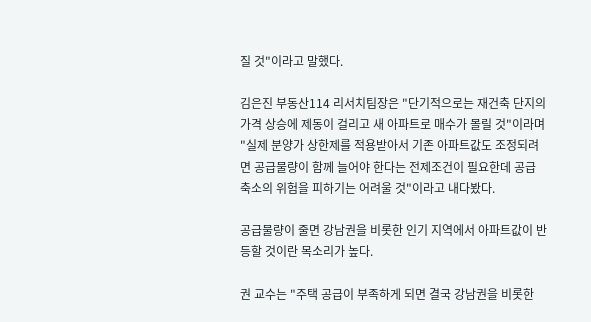질 것"이라고 말했다.

김은진 부동산114 리서치팀장은 "단기적으로는 재건축 단지의 가격 상승에 제동이 걸리고 새 아파트로 매수가 몰릴 것"이라며 "실제 분양가 상한제를 적용받아서 기존 아파트값도 조정되려면 공급물량이 함께 늘어야 한다는 전제조건이 필요한데 공급 축소의 위험을 피하기는 어려울 것"이라고 내다봤다.

공급물량이 줄면 강남권을 비롯한 인기 지역에서 아파트값이 반등할 것이란 목소리가 높다.

권 교수는 "주택 공급이 부족하게 되면 결국 강남권을 비롯한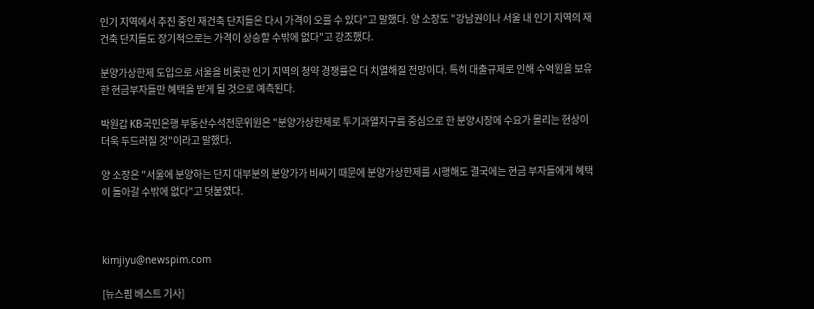인기 지역에서 추진 중인 재건축 단지들은 다시 가격이 오를 수 있다"고 말했다. 양 소장도 "강남권이나 서울 내 인기 지역의 재건축 단지들도 장기적으로는 가격이 상승할 수밖에 없다"고 강조했다.

분양가상한제 도입으로 서울을 비롯한 인기 지역의 청약 경쟁률은 더 치열해질 전망이다. 특히 대출규제로 인해 수억원을 보유한 현금부자들만 혜택을 받게 될 것으로 예측된다.

박원갑 KB국민은행 부동산수석전문위원은 "분양가상한제로 투기과열지구를 중심으로 한 분양시장에 수요가 몰리는 현상이 더욱 두드러질 것"이라고 말했다.

양 소장은 "서울에 분양하는 단지 대부분의 분양가가 비싸기 때문에 분양가상한제를 시행해도 결국에는 현금 부자들에게 혜택이 돌아갈 수밖에 없다"고 덧붙였다.



kimjiyu@newspim.com

[뉴스핌 베스트 기사]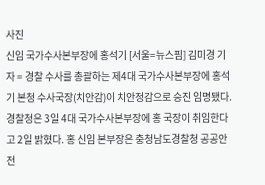사진
신임 국가수사본부장에 홍석기 [서울=뉴스핌] 김미경 기자 = 경찰 수사를 총괄하는 제4대 국가수사본부장에 홍석기 본청 수사국장(치안감)이 치안정감으로 승진 임명됐다. 경찰청은 3일 4대 국가수사본부장에 홍 국장이 취임한다고 2일 밝혔다. 홍 신임 본부장은 충청남도경찰청 공공안전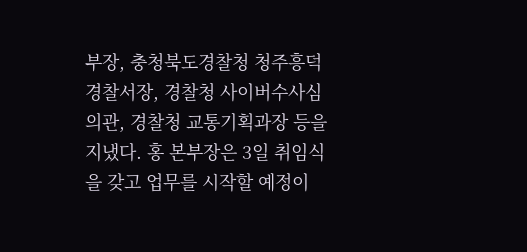부장, 충청북도경찰청 청주흥덕경찰서장, 경찰청 사이버수사심의관, 경찰청 교통기획과장 등을 지냈다. 홍 본부장은 3일 취임식을 갖고 업무를 시작할 예정이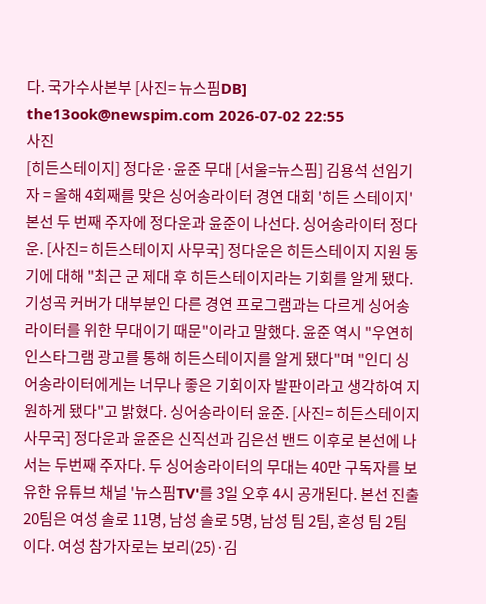다. 국가수사본부 [사진= 뉴스핌DB] the13ook@newspim.com 2026-07-02 22:55
사진
[히든스테이지] 정다운·윤준 무대 [서울=뉴스핌] 김용석 선임기자 = 올해 4회째를 맞은 싱어송라이터 경연 대회 '히든 스테이지' 본선 두 번째 주자에 정다운과 윤준이 나선다. 싱어송라이터 정다운. [사진= 히든스테이지 사무국] 정다운은 히든스테이지 지원 동기에 대해 "최근 군 제대 후 히든스테이지라는 기회를 알게 됐다. 기성곡 커버가 대부분인 다른 경연 프로그램과는 다르게 싱어송라이터를 위한 무대이기 때문"이라고 말했다. 윤준 역시 "우연히 인스타그램 광고를 통해 히든스테이지를 알게 됐다"며 "인디 싱어송라이터에게는 너무나 좋은 기회이자 발판이라고 생각하여 지원하게 됐다"고 밝혔다. 싱어송라이터 윤준. [사진= 히든스테이지 사무국] 정다운과 윤준은 신직선과 김은선 밴드 이후로 본선에 나서는 두번째 주자다. 두 싱어송라이터의 무대는 40만 구독자를 보유한 유튜브 채널 '뉴스핌TV'를 3일 오후 4시 공개된다. 본선 진출 20팀은 여성 솔로 11명, 남성 솔로 5명, 남성 팀 2팀, 혼성 팀 2팀이다. 여성 참가자로는 보리(25)·김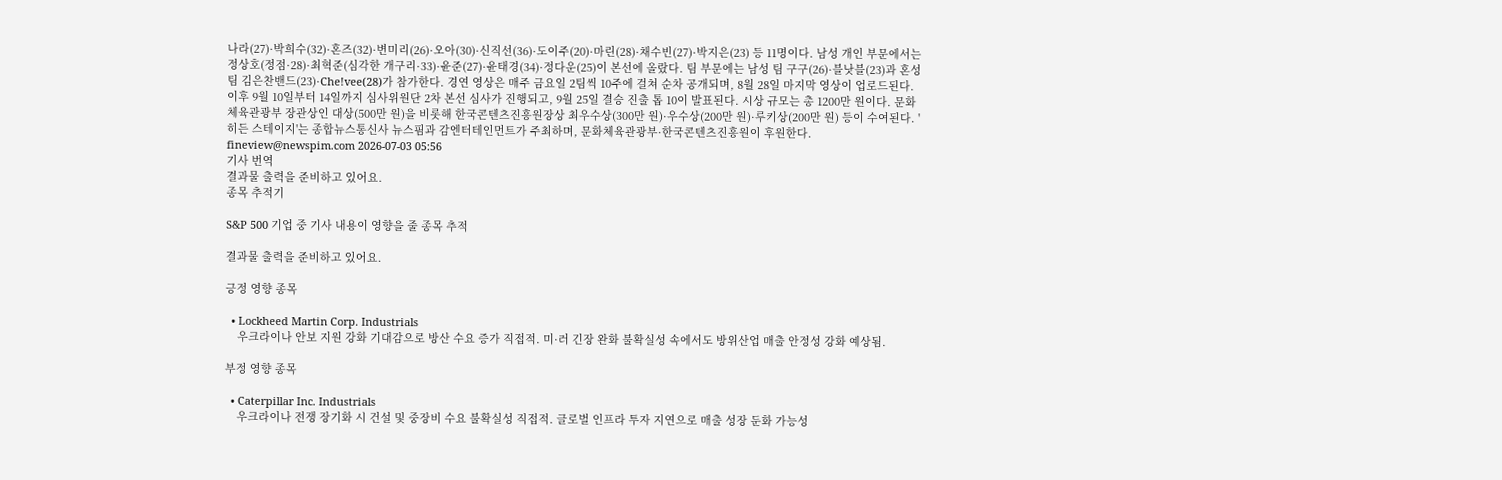나라(27)·박희수(32)·혼즈(32)·변미리(26)·오아(30)·신직선(36)·도이주(20)·마린(28)·채수빈(27)·박지은(23) 등 11명이다. 남성 개인 부문에서는 정상호(정점·28)·최혁준(심각한 개구리·33)·윤준(27)·윤태경(34)·정다운(25)이 본선에 올랐다. 팀 부문에는 남성 팀 구구(26)·블낫블(23)과 혼성 팀 김은찬밴드(23)·Che!vee(28)가 참가한다. 경연 영상은 매주 금요일 2팀씩 10주에 걸쳐 순차 공개되며, 8월 28일 마지막 영상이 업로드된다. 이후 9월 10일부터 14일까지 심사위원단 2차 본선 심사가 진행되고, 9월 25일 결승 진출 톱 10이 발표된다. 시상 규모는 총 1200만 원이다. 문화체육관광부 장관상인 대상(500만 원)을 비롯해 한국콘텐츠진흥원장상 최우수상(300만 원)·우수상(200만 원)·루키상(200만 원) 등이 수여된다. '히든 스테이지'는 종합뉴스통신사 뉴스핌과 감엔터테인먼트가 주최하며, 문화체육관광부·한국콘텐츠진흥원이 후원한다. fineview@newspim.com 2026-07-03 05:56
기사 번역
결과물 출력을 준비하고 있어요.
종목 추적기

S&P 500 기업 중 기사 내용이 영향을 줄 종목 추적

결과물 출력을 준비하고 있어요.

긍정 영향 종목

  • Lockheed Martin Corp. Industrials
    우크라이나 안보 지원 강화 기대감으로 방산 수요 증가 직접적. 미·러 긴장 완화 불확실성 속에서도 방위산업 매출 안정성 강화 예상됨.

부정 영향 종목

  • Caterpillar Inc. Industrials
    우크라이나 전쟁 장기화 시 건설 및 중장비 수요 불확실성 직접적. 글로벌 인프라 투자 지연으로 매출 성장 둔화 가능성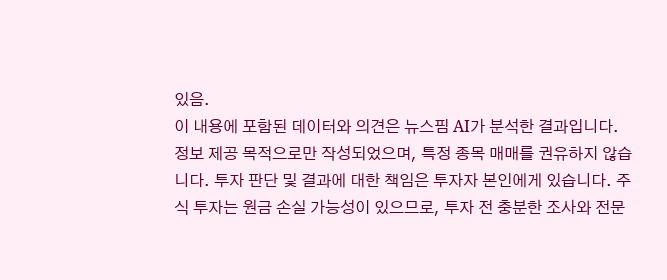있음.
이 내용에 포함된 데이터와 의견은 뉴스핌 AI가 분석한 결과입니다. 정보 제공 목적으로만 작성되었으며, 특정 종목 매매를 권유하지 않습니다. 투자 판단 및 결과에 대한 책임은 투자자 본인에게 있습니다. 주식 투자는 원금 손실 가능성이 있으므로, 투자 전 충분한 조사와 전문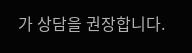가 상담을 권장합니다.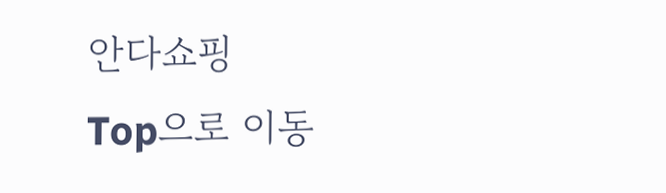안다쇼핑
Top으로 이동